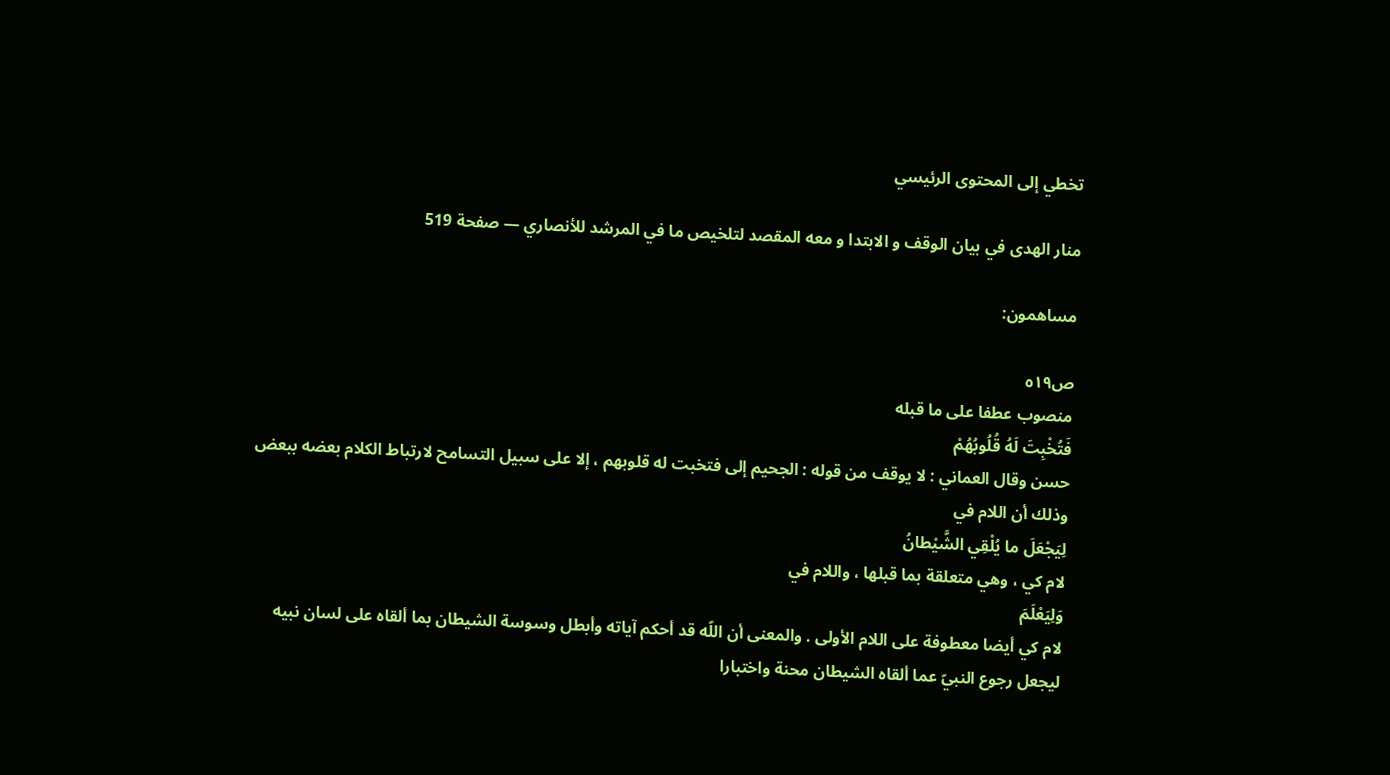تخطي إلى المحتوى الرئيسي

منار الهدى في بيان الوقف و الابتدا و معه المقصد لتلخيص ما في المرشد للأنصاري — صفحة 519

مساهمون:

ص٥١٩
منصوب عطفا على ما قبله
فَتُخْبِتَ لَهُ قُلُوبُهُمْ
حسن وقال العماني : لا يوقف من قوله : الجحيم إلى فتخبت له قلوبهم ، إلا على سبيل التسامح لارتباط الكلام بعضه ببعض وذلك أن اللام في
لِيَجْعَلَ ما يُلْقِي الشَّيْطانُ
لام كي ، وهي متعلقة بما قبلها ، واللام في
وَلِيَعْلَمَ
لام كي أيضا معطوفة على اللام الأولى . والمعنى أن اللّه قد أحكم آياته وأبطل وسوسة الشيطان بما ألقاه على لسان نبيه ليجعل رجوع النبيّ عما ألقاه الشيطان محنة واختبارا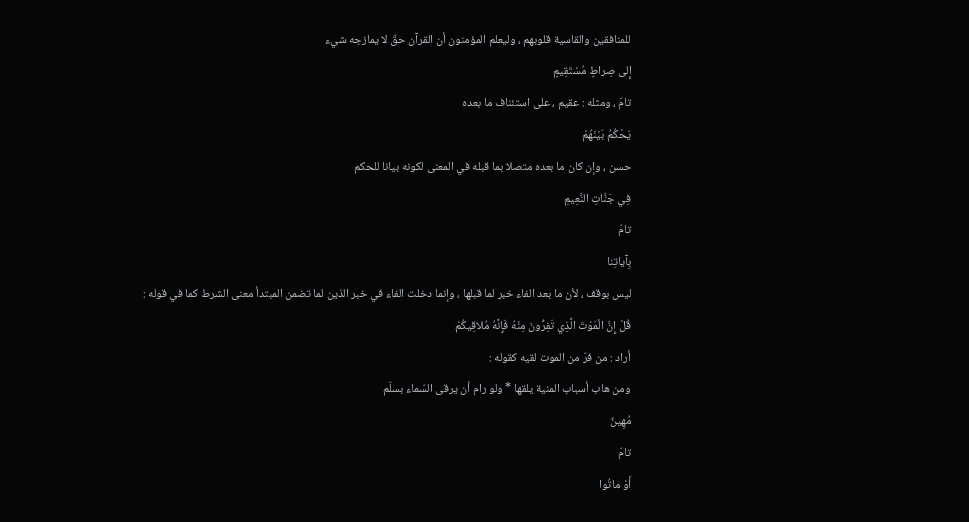للمنافقين والقاسية قلوبهم ، وليعلم المؤمنون أن القرآن حقّ لا يمازجه شيء
إِلى صِراطٍ مُسْتَقِيمٍ
تامّ ، ومثله : عقيم ، على استئناف ما بعده
يَحْكُمُ بَيْنَهُمْ
حسن ، وإن كان ما بعده متصلا بما قبله في المعنى لكونه بيانا للحكم
فِي جَنَّاتِ النَّعِيمِ
تامّ
بِآياتِنا
ليس بوقف ، لأن ما بعد الفاء خبر لما قبلها ، وإنما دخلت الفاء في خبر الذين لما تضمن المبتدأ معنى الشرط كما في قوله :
قُلْ إِنَّ الْمَوْتَ الَّذِي تَفِرُّونَ مِنْهُ فَإِنَّهُ مُلاقِيكُمْ
أراد : من فرّ من الموت لقيه كقوله :
ومن هاب أسباب المنية يلقها * ولو رام أن يرقى السّماء بسلّم
مُهِينٌ
تامّ
أَوْ ماتُوا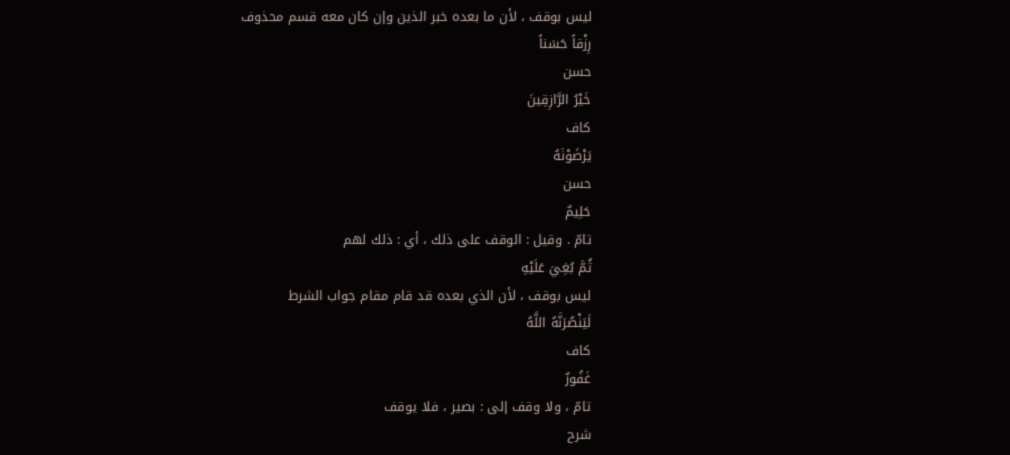ليس بوقف ، لأن ما بعده خبر الذين وإن كان معه قسم محذوف
رِزْقاً حَسَناً
حسن
خَيْرُ الرَّازِقِينَ
كاف
يَرْضَوْنَهُ
حسن
حَلِيمٌ
تامّ . وقيل : الوقف على ذلك ، أي : ذلك لهم
ثُمَّ بُغِيَ عَلَيْهِ
ليس بوقف ، لأن الذي بعده قد قام مقام جواب الشرط
لَيَنْصُرَنَّهُ اللَّهُ
كاف
غَفُورٌ
تامّ ، ولا وقف إلى : بصير ، فلا يوقف
شرح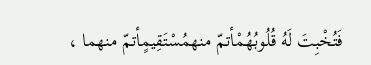فَتُخْبِتَ لَهُ قُلُوبُهُمْأتمّ منهمُسْتَقِيمٍأتمّ منهما ،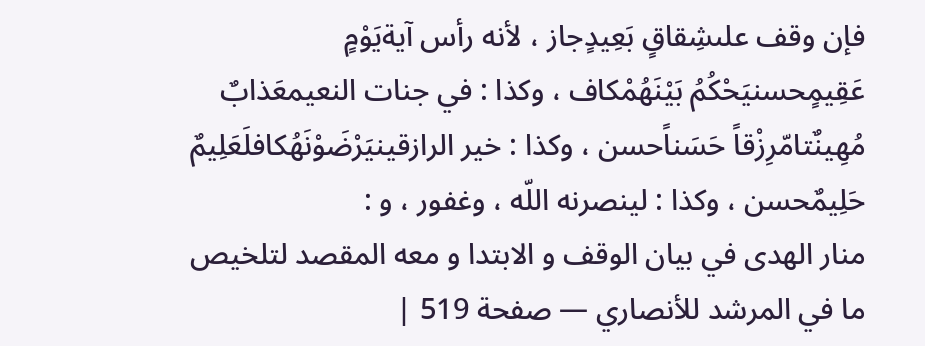فإن وقف علىشِقاقٍ بَعِيدٍجاز ، لأنه رأس آيةيَوْمٍ عَقِيمٍحسنيَحْكُمُ بَيْنَهُمْكاف ، وكذا : في جنات النعيمعَذابٌ مُهِينٌتامّرِزْقاً حَسَناًحسن ، وكذا : خير الرازقينيَرْضَوْنَهُكافلَعَلِيمٌ حَلِيمٌحسن ، وكذا : لينصرنه اللّه ، وغفور ، و :
منار الهدى في بيان الوقف و الابتدا و معه المقصد لتلخيص ما في المرشد للأنصاري — صفحة 519 |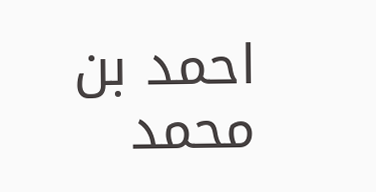احمد بن محمد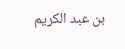بن عبد الكريم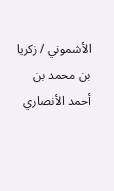الأشموني / زكريا بن محمد بن أحمد الأنصاري